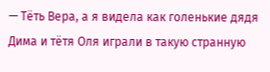— Тёть Вера, а я видела как голенькие дядя Дима и тётя Оля играли в такую странную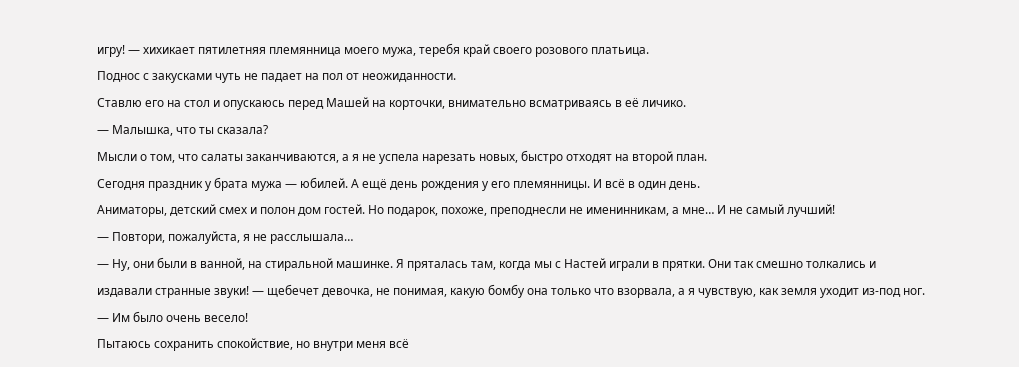игру! — хихикает пятилетняя племянница моего мужа, теребя край своего розового платьица.
Поднос с закусками чуть не падает на пол от неожиданности.
Ставлю его на стол и опускаюсь перед Машей на корточки, внимательно всматриваясь в её личико.
— Малышка, что ты сказала?
Мысли о том, что салаты заканчиваются, а я не успела нарезать новых, быстро отходят на второй план.
Сегодня праздник у брата мужа — юбилей. А ещё день рождения у его племянницы. И всё в один день.
Аниматоры, детский смех и полон дом гостей. Но подарок, похоже, преподнесли не именинникам, а мне… И не самый лучший!
— Повтори, пожалуйста, я не расслышала…
— Ну, они были в ванной, на стиральной машинке. Я пряталась там, когда мы с Настей играли в прятки. Они так смешно толкались и издавали странные звуки! — щебечет девочка, не понимая, какую бомбу она только что взорвала, а я чувствую, как земля уходит из-под ног. — Им было очень весело!
Пытаюсь сохранить спокойствие, но внутри меня всё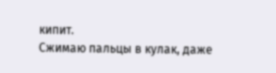кипит.
Сжимаю пальцы в кулак, даже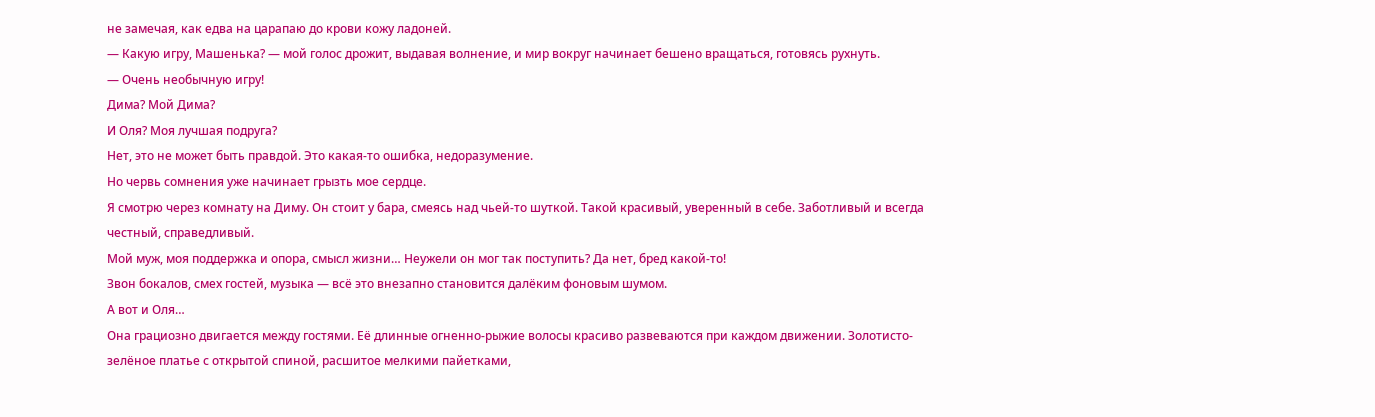не замечая, как едва на царапаю до крови кожу ладоней.
— Какую игру, Машенька? — мой голос дрожит, выдавая волнение, и мир вокруг начинает бешено вращаться, готовясь рухнуть.
— Очень необычную игру!
Дима? Мой Дима?
И Оля? Моя лучшая подруга?
Нет, это не может быть правдой. Это какая-то ошибка, недоразумение.
Но червь сомнения уже начинает грызть мое сердце.
Я смотрю через комнату на Диму. Он стоит у бара, смеясь над чьей-то шуткой. Такой красивый, уверенный в себе. Заботливый и всегда честный, справедливый.
Мой муж, моя поддержка и опора, смысл жизни… Неужели он мог так поступить? Да нет, бред какой-то!
Звон бокалов, смех гостей, музыка — всё это внезапно становится далёким фоновым шумом.
А вот и Оля…
Она грациозно двигается между гостями. Её длинные огненно-рыжие волосы красиво развеваются при каждом движении. Золотисто-зелёное платье с открытой спиной, расшитое мелкими пайетками,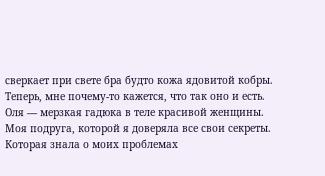сверкает при свете бра будто кожа ядовитой кобры.
Теперь, мне почему-то кажется, что так оно и есть.
Оля — мерзкая гадюка в теле красивой женщины.
Моя подруга, которой я доверяла все свои секреты. Которая знала о моих проблемах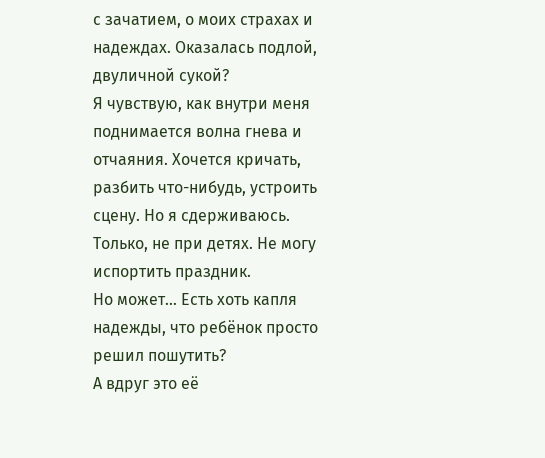с зачатием, о моих страхах и надеждах. Оказалась подлой, двуличной сукой?
Я чувствую, как внутри меня поднимается волна гнева и отчаяния. Хочется кричать, разбить что-нибудь, устроить сцену. Но я сдерживаюсь. Только, не при детях. Не могу испортить праздник.
Но может… Есть хоть капля надежды, что ребёнок просто решил пошутить?
А вдруг это её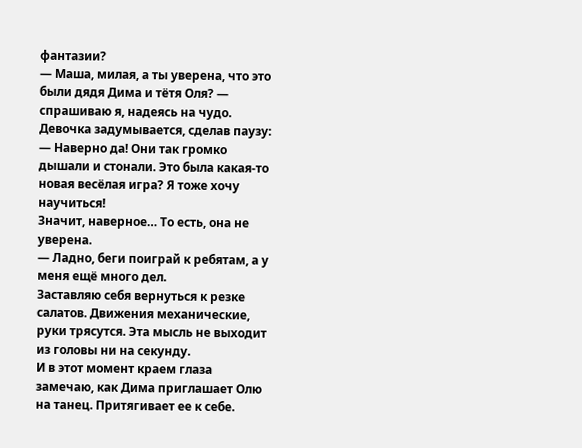фантазии?
— Маша, милая, а ты уверена, что это были дядя Дима и тётя Оля? — спрашиваю я, надеясь на чудо.
Девочка задумывается, сделав паузу:
— Наверно да! Они так громко дышали и стонали. Это была какая-то новая весёлая игра? Я тоже хочу научиться!
Значит, наверное… То есть, она не уверена.
— Ладно, беги поиграй к ребятам, а у меня ещё много дел.
Заставляю себя вернуться к резке салатов. Движения механические, руки трясутся. Эта мысль не выходит из головы ни на секунду.
И в этот момент краем глаза замечаю, как Дима приглашает Олю на танец. Притягивает ее к себе.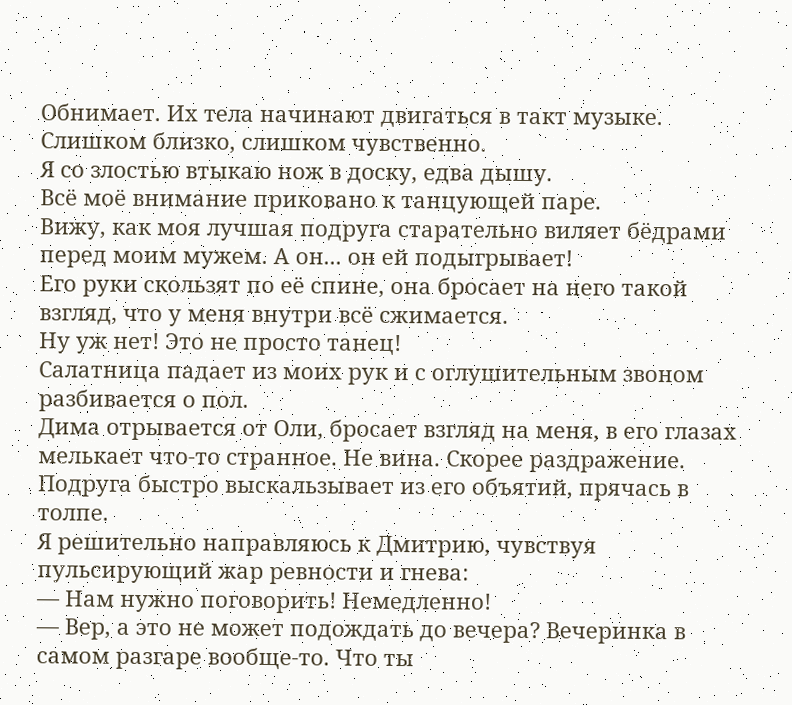Обнимает. Их тела начинают двигаться в такт музыке. Слишком близко, слишком чувственно.
Я со злостью втыкаю нож в доску, едва дышу.
Всё моё внимание приковано к танцующей паре.
Вижу, как моя лучшая подруга старательно виляет бёдрами перед моим мужем. А он... он ей подыгрывает!
Его руки скользят по её спине, она бросает на него такой взгляд, что у меня внутри всё сжимается.
Ну уж нет! Это не просто танец!
Салатница падает из моих рук и с оглушительным звоном разбивается о пол.
Дима отрывается от Оли, бросает взгляд на меня, в его глазах мелькает что-то странное. Не вина. Скорее раздражение.
Подруга быстро выскальзывает из его объятий, прячась в толпе.
Я решительно направляюсь к Дмитрию, чувствуя пульсирующий жар ревности и гнева:
— Нам нужно поговорить! Немедленно!
— Вер, а это не может подождать до вечера? Вечеринка в самом разгаре вообще-то. Что ты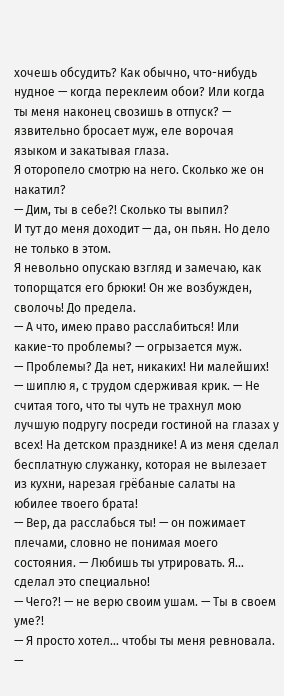хочешь обсудить? Как обычно, что-нибудь нудное — когда переклеим обои? Или когда ты меня наконец свозишь в отпуск? — язвительно бросает муж, еле ворочая языком и закатывая глаза.
Я оторопело смотрю на него. Сколько же он накатил?
— Дим, ты в себе?! Сколько ты выпил?
И тут до меня доходит — да, он пьян. Но дело не только в этом.
Я невольно опускаю взгляд и замечаю, как топорщатся его брюки! Он же возбужден, сволочь! До предела.
— А что, имею право расслабиться! Или какие-то проблемы? — огрызается муж.
— Проблемы? Да нет, никаких! Ни малейших! — шиплю я, с трудом сдерживая крик. — Не считая того, что ты чуть не трахнул мою лучшую подругу посреди гостиной на глазах у всех! На детском празднике! А из меня сделал бесплатную служанку, которая не вылезает из кухни, нарезая грёбаные салаты на юбилее твоего брата!
— Вер, да расслабься ты! — он пожимает плечами, словно не понимая моего состояния. — Любишь ты утрировать. Я… сделал это специально!
— Чего?! — не верю своим ушам. — Ты в своем уме?!
— Я просто хотел… чтобы ты меня ревновала.
—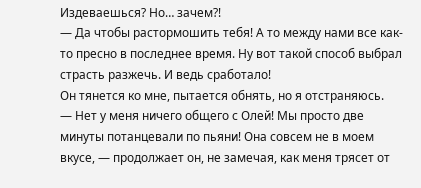Издеваешься? Но… зачем?!
— Да чтобы растормошить тебя! А то между нами все как-то пресно в последнее время. Ну вот такой способ выбрал страсть разжечь. И ведь сработало!
Он тянется ко мне, пытается обнять, но я отстраняюсь.
— Нет у меня ничего общего с Олей! Мы просто две минуты потанцевали по пьяни! Она совсем не в моем вкусе, — продолжает он, не замечая, как меня трясет от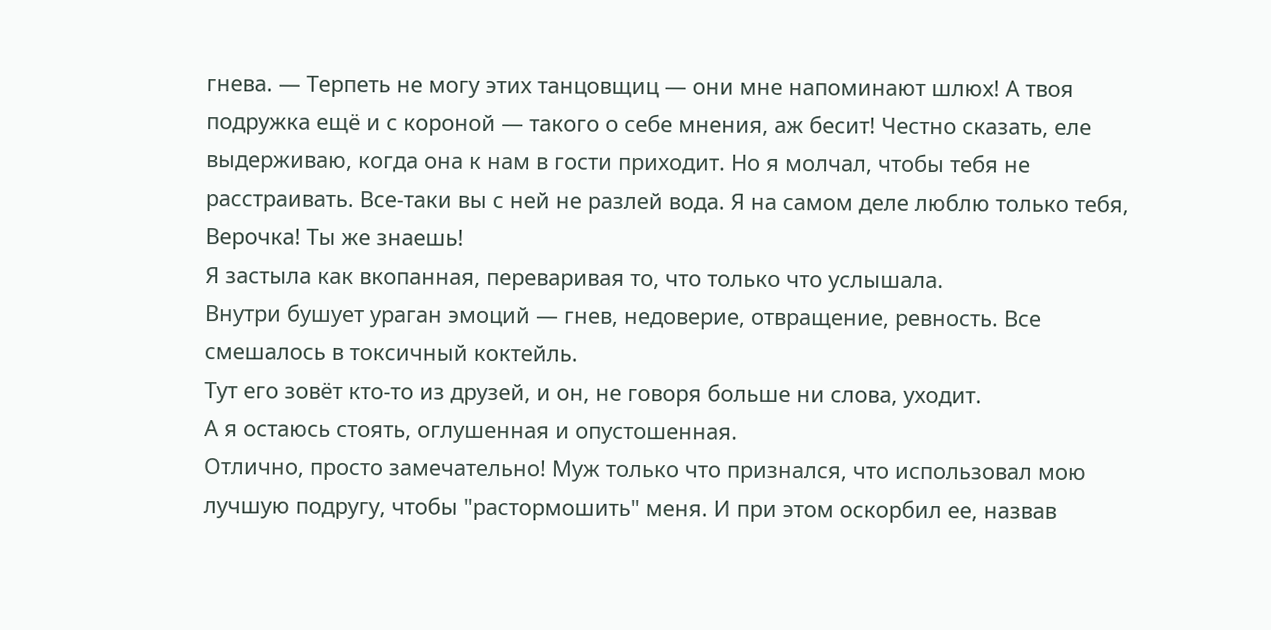гнева. — Терпеть не могу этих танцовщиц — они мне напоминают шлюх! А твоя подружка ещё и с короной — такого о себе мнения, аж бесит! Честно сказать, еле выдерживаю, когда она к нам в гости приходит. Но я молчал, чтобы тебя не расстраивать. Все-таки вы с ней не разлей вода. Я на самом деле люблю только тебя, Верочка! Ты же знаешь!
Я застыла как вкопанная, переваривая то, что только что услышала.
Внутри бушует ураган эмоций — гнев, недоверие, отвращение, ревность. Все смешалось в токсичный коктейль.
Тут его зовёт кто-то из друзей, и он, не говоря больше ни слова, уходит.
А я остаюсь стоять, оглушенная и опустошенная.
Отлично, просто замечательно! Муж только что признался, что использовал мою лучшую подругу, чтобы "растормошить" меня. И при этом оскорбил ее, назвав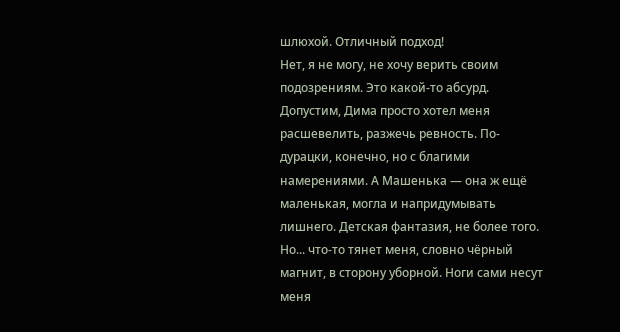шлюхой. Отличный подход!
Нет, я не могу, не хочу верить своим подозрениям. Это какой-то абсурд.
Допустим, Дима просто хотел меня расшевелить, разжечь ревность. По-дурацки, конечно, но с благими намерениями. А Машенька — она ж ещё маленькая, могла и напридумывать лишнего. Детская фантазия, не более того.
Но... что-то тянет меня, словно чёрный магнит, в сторону уборной. Ноги сами несут меня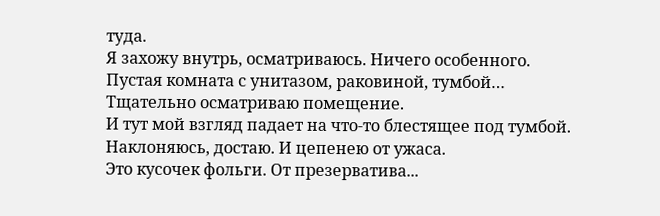туда.
Я захожу внутрь, осматриваюсь. Ничего особенного.
Пустая комната с унитазом, раковиной, тумбой…
Тщательно осматриваю помещение.
И тут мой взгляд падает на что-то блестящее под тумбой. Наклоняюсь, достаю. И цепенею от ужаса.
Это кусочек фольги. От презерватива...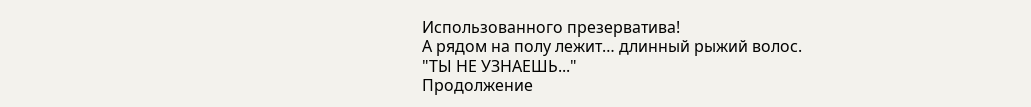Использованного презерватива!
А рядом на полу лежит… длинный рыжий волос.
"ТЫ НЕ УЗНАЕШЬ..."
Продолжение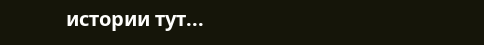истории тут...